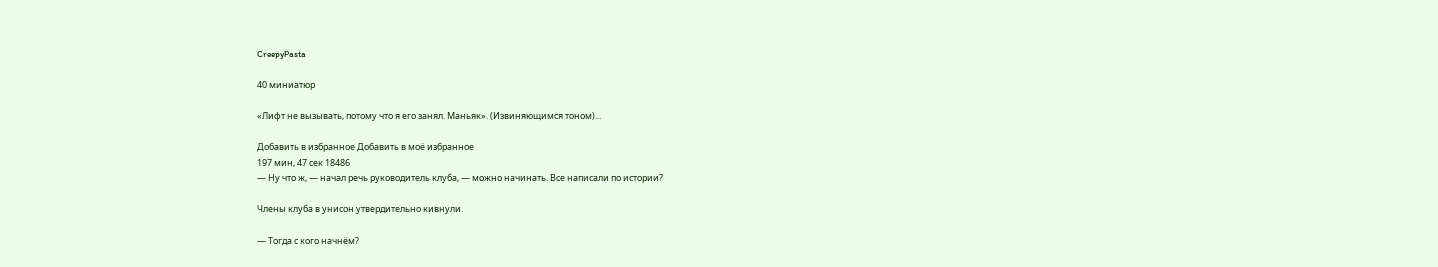CreepyPasta

40 миниатюр

«Лифт не вызывать, потому что я его занял. Маньяк». (Извиняющимся тоном)...

Добавить в избранное Добавить в моё избранное
197 мин, 47 сек 18486
— Ну что ж, — начал речь руководитель клуба, — можно начинать. Все написали по истории?

Члены клуба в унисон утвердительно кивнули.

— Тогда с кого начнём?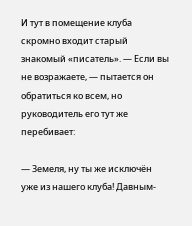И тут в помещение клуба скромно входит старый знакомый «писатель». — Если вы не возражаете, — пытается он обратиться ко всем, но руководитель его тут же перебивает:

— Земеля, ну ты же исключён уже из нашего клуба! Давным-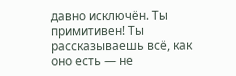давно исключён. Ты примитивен! Ты рассказываешь всё, как оно есть — не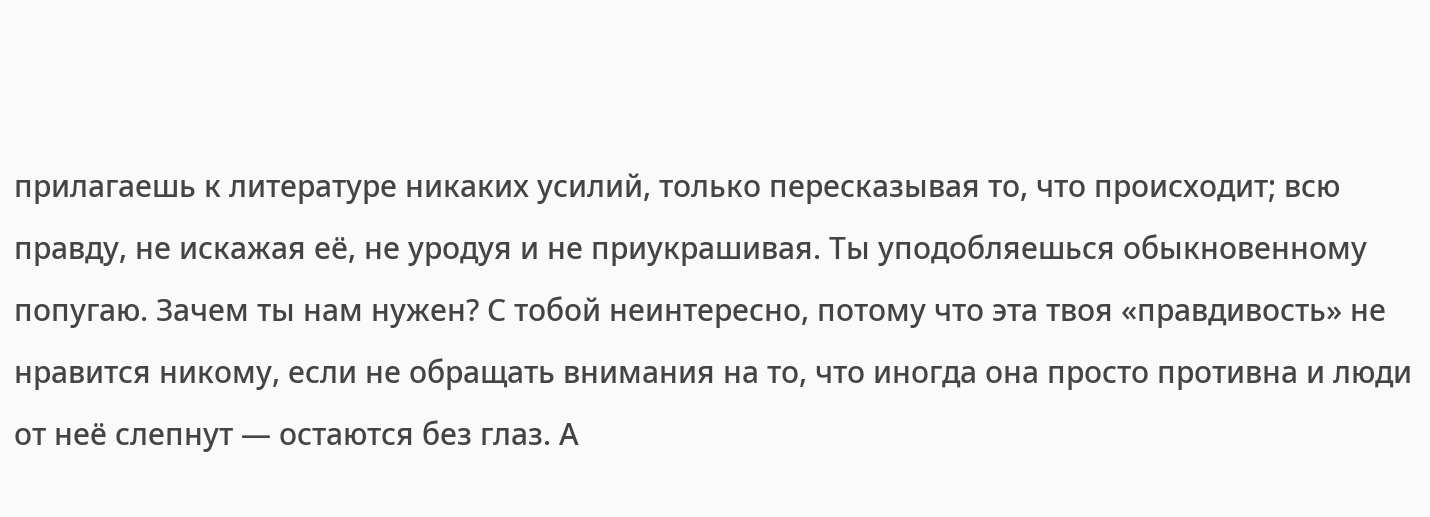прилагаешь к литературе никаких усилий, только пересказывая то, что происходит; всю правду, не искажая её, не уродуя и не приукрашивая. Ты уподобляешься обыкновенному попугаю. Зачем ты нам нужен? С тобой неинтересно, потому что эта твоя «правдивость» не нравится никому, если не обращать внимания на то, что иногда она просто противна и люди от неё слепнут — остаются без глаз. А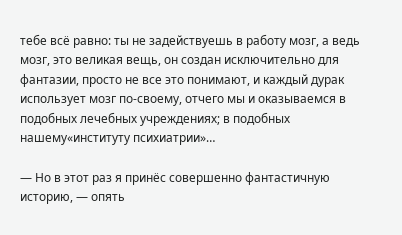тебе всё равно: ты не задействуешь в работу мозг, а ведь мозг, это великая вещь, он создан исключительно для фантазии, просто не все это понимают, и каждый дурак использует мозг по-своему, отчего мы и оказываемся в подобных лечебных учреждениях; в подобных нашему«институту психиатрии»…

— Но в этот раз я принёс совершенно фантастичную историю, — опять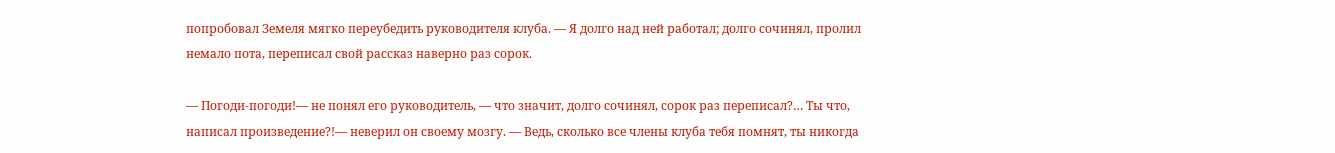попробовал Земеля мягко переубедить руководителя клуба. — Я долго над ней работал; долго сочинял, пролил немало пота, переписал свой рассказ наверно раз сорок.

— Погоди-погоди!— не понял его руководитель, — что значит, долго сочинял, сорок раз переписал?… Ты что, написал произведение?!— неверил он своему мозгу. — Ведь, сколько все члены клуба тебя помнят, ты никогда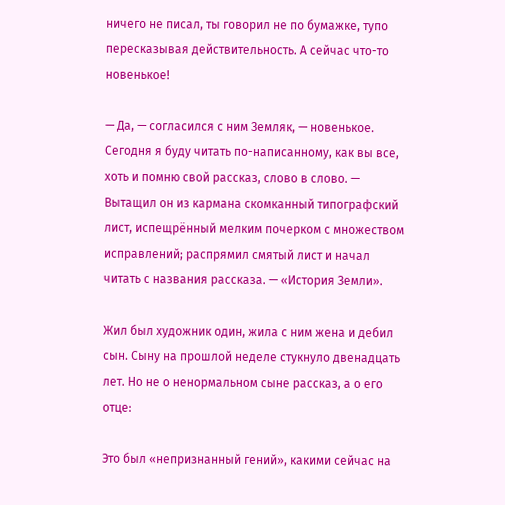ничего не писал, ты говорил не по бумажке, тупо пересказывая действительность. А сейчас что-то новенькое!

— Да, — согласился с ним Земляк, — новенькое. Сегодня я буду читать по-написанному, как вы все, хоть и помню свой рассказ, слово в слово. — Вытащил он из кармана скомканный типографский лист, испещрённый мелким почерком с множеством исправлений; распрямил смятый лист и начал читать с названия рассказа. — «История Земли».

Жил был художник один, жила с ним жена и дебил сын. Сыну на прошлой неделе стукнуло двенадцать лет. Но не о ненормальном сыне рассказ, а о его отце:

Это был «непризнанный гений», какими сейчас на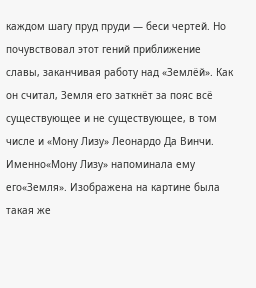каждом шагу пруд пруди — беси чертей. Но почувствовал этот гений приближение славы, заканчивая работу над «Землёй». Как он считал, Земля его заткнёт за пояс всё существующее и не существующее, в том числе и «Мону Лизу» Леонардо Да Винчи. Именно«Мону Лизу» напоминала ему его«Земля». Изображена на картине была такая же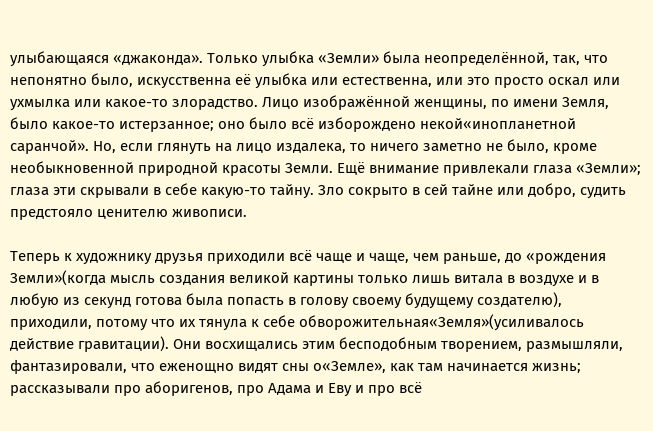улыбающаяся «джаконда». Только улыбка «Земли» была неопределённой, так, что непонятно было, искусственна её улыбка или естественна, или это просто оскал или ухмылка или какое-то злорадство. Лицо изображённой женщины, по имени Земля, было какое-то истерзанное; оно было всё изборождено некой«инопланетной саранчой». Но, если глянуть на лицо издалека, то ничего заметно не было, кроме необыкновенной природной красоты Земли. Ещё внимание привлекали глаза «Земли»; глаза эти скрывали в себе какую-то тайну. Зло сокрыто в сей тайне или добро, судить предстояло ценителю живописи.

Теперь к художнику друзья приходили всё чаще и чаще, чем раньше, до «рождения Земли»(когда мысль создания великой картины только лишь витала в воздухе и в любую из секунд готова была попасть в голову своему будущему создателю), приходили, потому что их тянула к себе обворожительная«Земля»(усиливалось действие гравитации). Они восхищались этим бесподобным творением, размышляли, фантазировали, что еженощно видят сны о«Земле», как там начинается жизнь; рассказывали про аборигенов, про Адама и Еву и про всё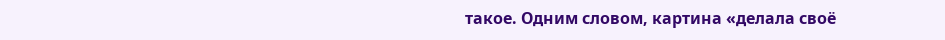такое. Одним словом, картина «делала своё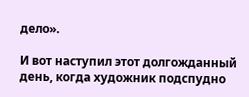дело».

И вот наступил этот долгожданный день, когда художник подспудно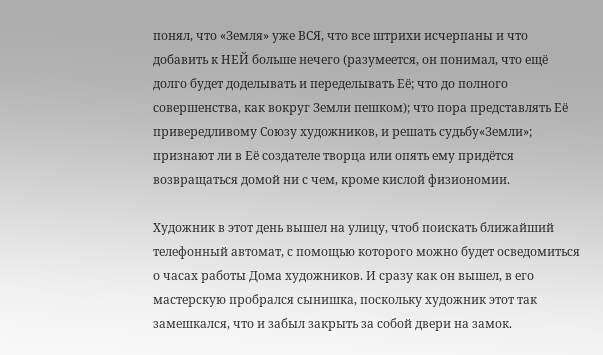понял, что «Земля» уже ВСЯ, что все штрихи исчерпаны и что добавить к НЕЙ больше нечего (разумеется, он понимал, что ещё долго будет доделывать и переделывать Её; что до полного совершенства, как вокруг Земли пешком); что пора представлять Её привередливому Союзу художников, и решать судьбу«Земли»; признают ли в Её создателе творца или опять ему придётся возвращаться домой ни с чем, кроме кислой физиономии.

Художник в этот день вышел на улицу, чтоб поискать ближайший телефонный автомат, с помощью которого можно будет осведомиться о часах работы Дома художников. И сразу как он вышел, в его мастерскую пробрался сынишка, поскольку художник этот так замешкался, что и забыл закрыть за собой двери на замок.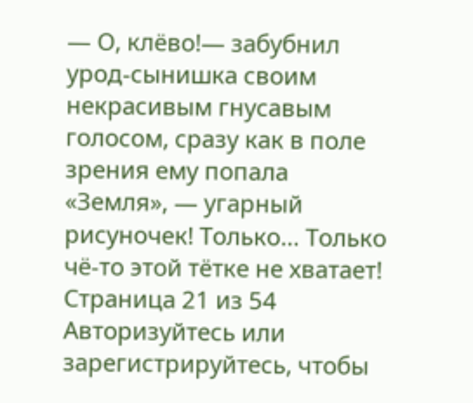— О, клёво!— забубнил урод-сынишка своим некрасивым гнусавым голосом, сразу как в поле зрения ему попала «Земля», — угарный рисуночек! Только… Только чё-то этой тётке не хватает!
Страница 21 из 54
Авторизуйтесь или зарегистрируйтесь, чтобы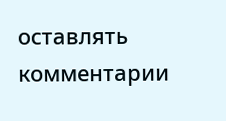оставлять комментарии